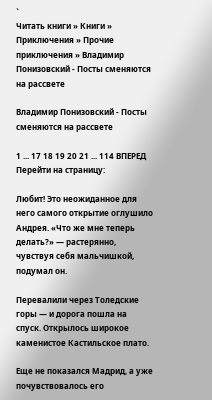`
Читать книги » Книги » Приключения » Прочие приключения » Владимир Понизовский - Посты сменяются на рассвете

Владимир Понизовский - Посты сменяются на рассвете

1 ... 17 18 19 20 21 ... 114 ВПЕРЕД
Перейти на страницу:

Любит! Это неожиданное для него самого открытие оглушило Андрея. «Что же мне теперь делать?» — растерянно, чувствуя себя мальчишкой, подумал он.

Перевалили через Толедские горы — и дорога пошла на спуск. Открылось широкое каменистое Кастильское плато.

Еще не показался Мадрид, а уже почувствовалось его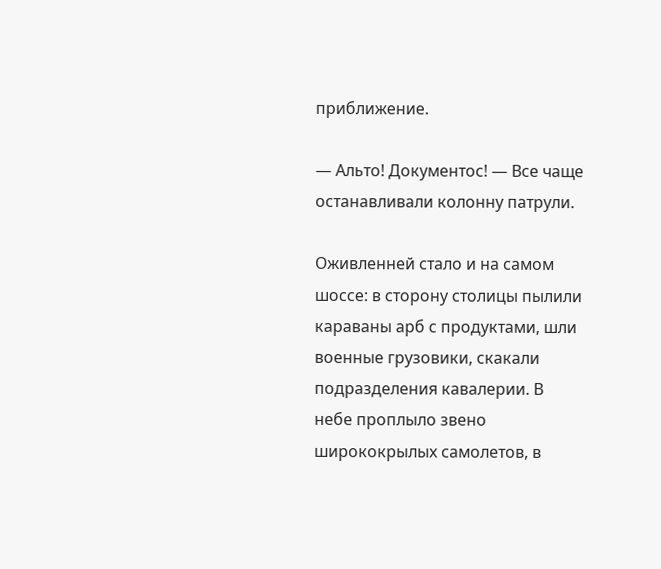приближение.

— Альто! Документос! — Все чаще останавливали колонну патрули.

Оживленней стало и на самом шоссе: в сторону столицы пылили караваны арб с продуктами, шли военные грузовики, скакали подразделения кавалерии. В небе проплыло звено ширококрылых самолетов, в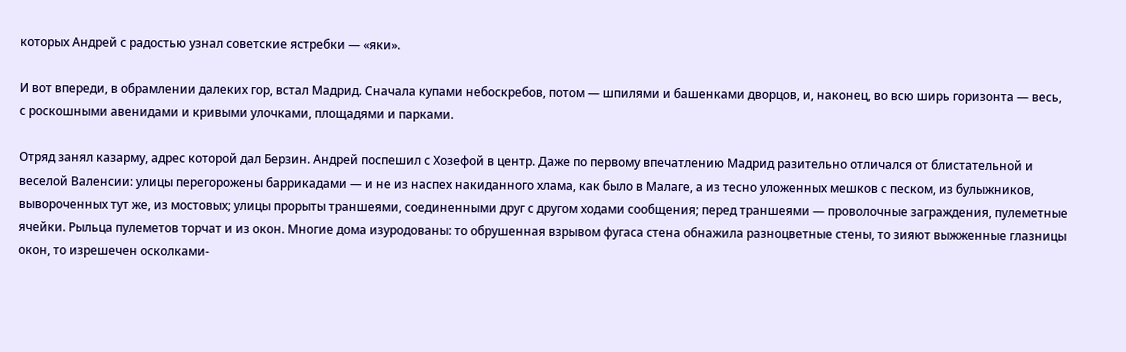которых Андрей с радостью узнал советские ястребки — «яки».

И вот впереди, в обрамлении далеких гор, встал Мадрид. Сначала купами небоскребов, потом — шпилями и башенками дворцов, и, наконец, во всю ширь горизонта — весь, с роскошными авенидами и кривыми улочками, площадями и парками.

Отряд занял казарму, адрес которой дал Берзин. Андрей поспешил с Хозефой в центр. Даже по первому впечатлению Мадрид разительно отличался от блистательной и веселой Валенсии: улицы перегорожены баррикадами — и не из наспех накиданного хлама, как было в Малаге, а из тесно уложенных мешков с песком, из булыжников, вывороченных тут же, из мостовых; улицы прорыты траншеями, соединенными друг с другом ходами сообщения; перед траншеями — проволочные заграждения, пулеметные ячейки. Рыльца пулеметов торчат и из окон. Многие дома изуродованы: то обрушенная взрывом фугаса стена обнажила разноцветные стены, то зияют выжженные глазницы окон, то изрешечен осколками-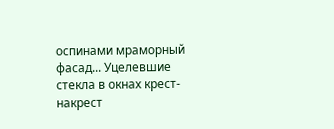оспинами мраморный фасад... Уцелевшие стекла в окнах крест-накрест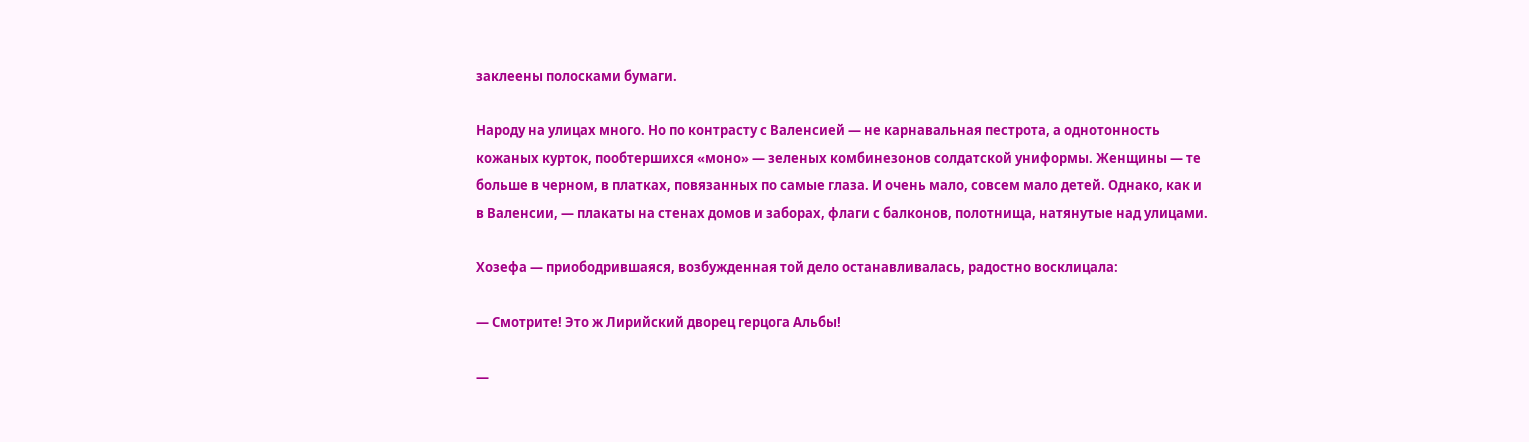заклеены полосками бумаги.

Народу на улицах много. Но по контрасту с Валенсией — не карнавальная пестрота, а однотонность кожаных курток, пообтершихся «моно» — зеленых комбинезонов солдатской униформы. Женщины — те больше в черном, в платках, повязанных по самые глаза. И очень мало, совсем мало детей. Однако, как и в Валенсии, — плакаты на стенах домов и заборах, флаги с балконов, полотнища, натянутые над улицами.

Хозефа — приободрившаяся, возбужденная той дело останавливалась, радостно восклицала:

— Смотрите! Это ж Лирийский дворец герцога Альбы!

—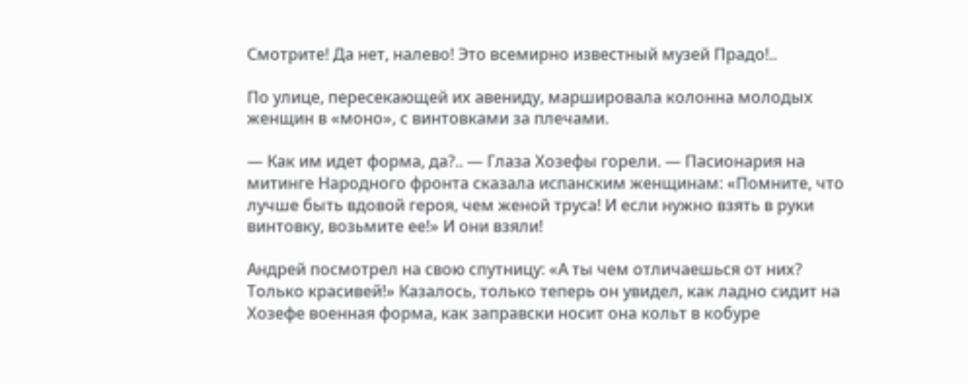Смотрите! Да нет, налево! Это всемирно известный музей Прадо!..

По улице, пересекающей их авениду, маршировала колонна молодых женщин в «моно», с винтовками за плечами.

— Как им идет форма, да?.. — Глаза Хозефы горели. — Пасионария на митинге Народного фронта сказала испанским женщинам: «Помните, что лучше быть вдовой героя, чем женой труса! И если нужно взять в руки винтовку, возьмите ее!» И они взяли!

Андрей посмотрел на свою спутницу: «А ты чем отличаешься от них? Только красивей!» Казалось, только теперь он увидел, как ладно сидит на Хозефе военная форма, как заправски носит она кольт в кобуре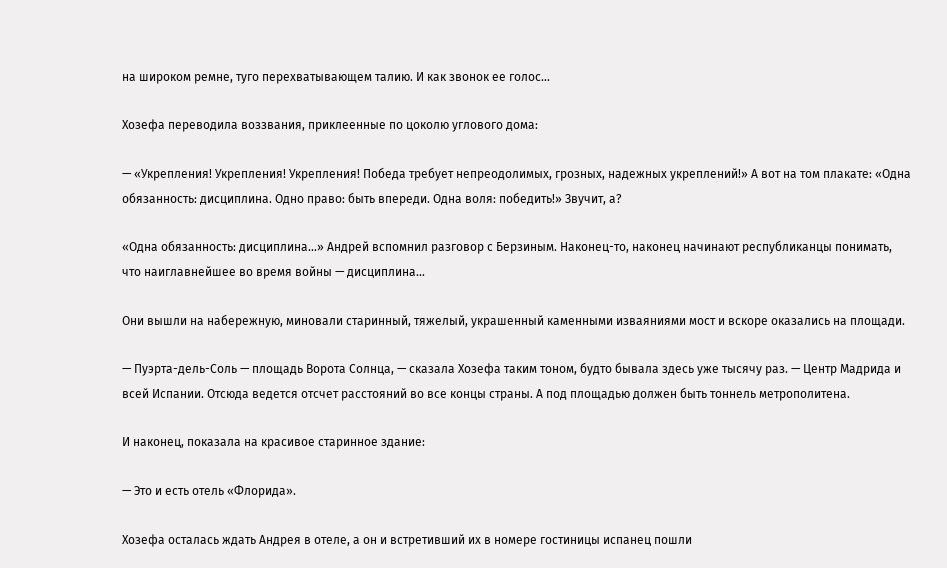на широком ремне, туго перехватывающем талию. И как звонок ее голос...

Хозефа переводила воззвания, приклеенные по цоколю углового дома:

— «Укрепления! Укрепления! Укрепления! Победа требует непреодолимых, грозных, надежных укреплений!» А вот на том плакате: «Одна обязанность: дисциплина. Одно право: быть впереди. Одна воля: победить!» Звучит, а?

«Одна обязанность: дисциплина...» Андрей вспомнил разговор с Берзиным. Наконец-то, наконец начинают республиканцы понимать, что наиглавнейшее во время войны — дисциплина...

Они вышли на набережную, миновали старинный, тяжелый, украшенный каменными изваяниями мост и вскоре оказались на площади.

— Пуэрта-дель-Соль — площадь Ворота Солнца, — сказала Хозефа таким тоном, будто бывала здесь уже тысячу раз. — Центр Мадрида и всей Испании. Отсюда ведется отсчет расстояний во все концы страны. А под площадью должен быть тоннель метрополитена.

И наконец, показала на красивое старинное здание:

— Это и есть отель «Флорида».

Хозефа осталась ждать Андрея в отеле, а он и встретивший их в номере гостиницы испанец пошли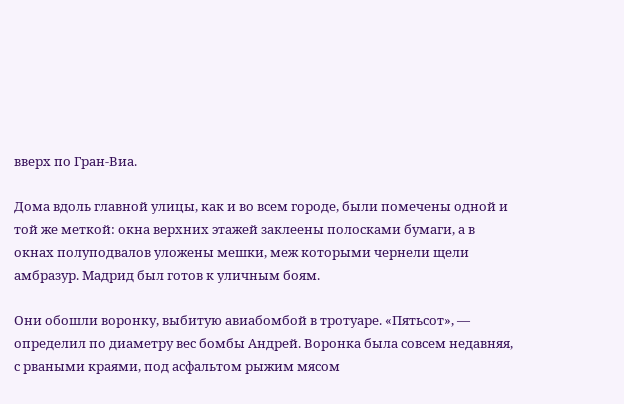вверх по Гран-Виа.

Дома вдоль главной улицы, как и во всем городе, были помечены одной и той же меткой: окна верхних этажей заклеены полосками бумаги, а в окнах полуподвалов уложены мешки, меж которыми чернели щели амбразур. Мадрид был готов к уличным боям.

Они обошли воронку, выбитую авиабомбой в тротуаре. «Пятьсот», — определил по диаметру вес бомбы Андрей. Воронка была совсем недавняя, с рваными краями, под асфальтом рыжим мясом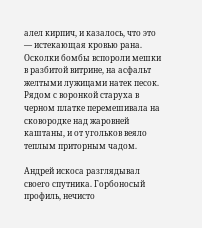алел кирпич, и казалось, что это — истекающая кровью рана. Осколки бомбы вспороли мешки в разбитой витрине, на асфальт желтыми лужицами натек песок. Рядом с воронкой старуха в черном платке перемешивала на сковородке над жаровней каштаны, и от угольков веяло теплым приторным чадом.

Андрей искоса разглядывал своего спутника. Горбоносый профиль, нечисто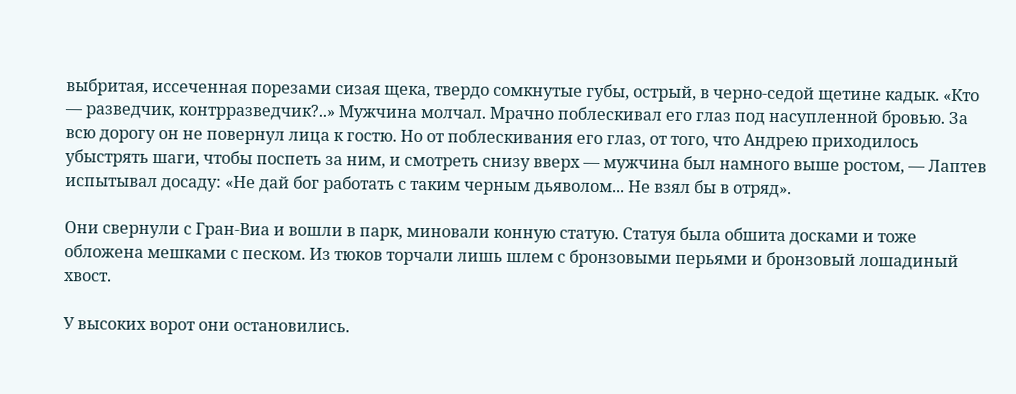выбритая, иссеченная порезами сизая щека, твердо сомкнутые губы, острый, в черно-седой щетине кадык. «Кто — разведчик, контрразведчик?..» Мужчина молчал. Мрачно поблескивал его глаз под насупленной бровью. За всю дорогу он не повернул лица к гостю. Но от поблескивания его глаз, от того, что Андрею приходилось убыстрять шаги, чтобы поспеть за ним, и смотреть снизу вверх — мужчина был намного выше ростом, — Лаптев испытывал досаду: «Не дай бог работать с таким черным дьяволом... Не взял бы в отряд».

Они свернули с Гран-Виа и вошли в парк, миновали конную статую. Статуя была обшита досками и тоже обложена мешками с песком. Из тюков торчали лишь шлем с бронзовыми перьями и бронзовый лошадиный хвост.

У высоких ворот они остановились.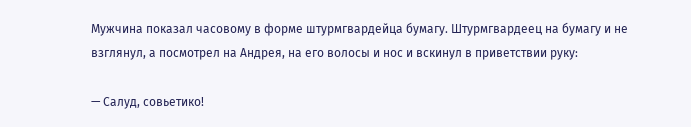Мужчина показал часовому в форме штурмгвардейца бумагу. Штурмгвардеец на бумагу и не взглянул, а посмотрел на Андрея, на его волосы и нос и вскинул в приветствии руку:

— Салуд, совьетико!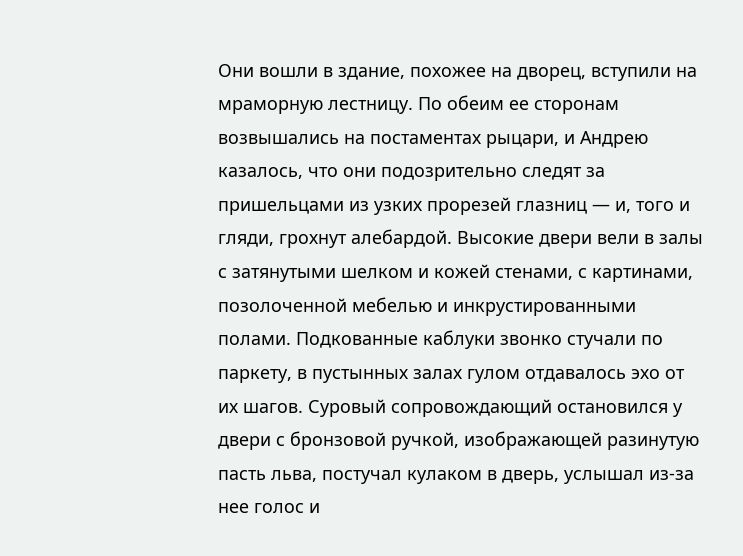Они вошли в здание, похожее на дворец, вступили на мраморную лестницу. По обеим ее сторонам возвышались на постаментах рыцари, и Андрею казалось, что они подозрительно следят за пришельцами из узких прорезей глазниц — и, того и гляди, грохнут алебардой. Высокие двери вели в залы с затянутыми шелком и кожей стенами, с картинами, позолоченной мебелью и инкрустированными полами. Подкованные каблуки звонко стучали по паркету, в пустынных залах гулом отдавалось эхо от их шагов. Суровый сопровождающий остановился у двери с бронзовой ручкой, изображающей разинутую пасть льва, постучал кулаком в дверь, услышал из-за нее голос и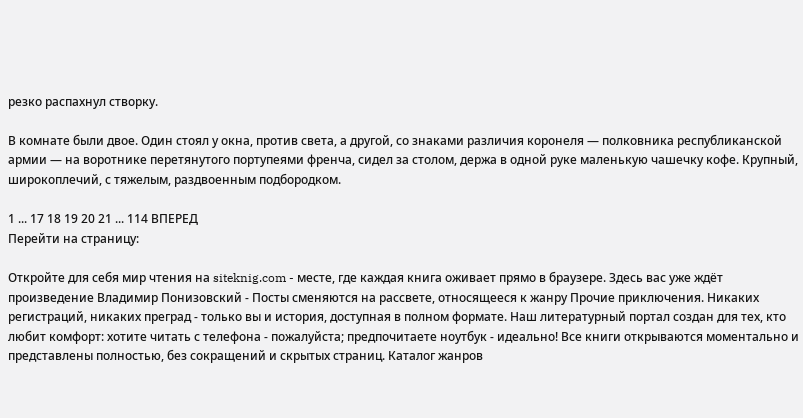резко распахнул створку.

В комнате были двое. Один стоял у окна, против света, а другой, со знаками различия коронеля — полковника республиканской армии — на воротнике перетянутого портупеями френча, сидел за столом, держа в одной руке маленькую чашечку кофе. Крупный, широкоплечий, с тяжелым, раздвоенным подбородком.

1 ... 17 18 19 20 21 ... 114 ВПЕРЕД
Перейти на страницу:

Откройте для себя мир чтения на siteknig.com - месте, где каждая книга оживает прямо в браузере. Здесь вас уже ждёт произведение Владимир Понизовский - Посты сменяются на рассвете, относящееся к жанру Прочие приключения. Никаких регистраций, никаких преград - только вы и история, доступная в полном формате. Наш литературный портал создан для тех, кто любит комфорт: хотите читать с телефона - пожалуйста; предпочитаете ноутбук - идеально! Все книги открываются моментально и представлены полностью, без сокращений и скрытых страниц. Каталог жанров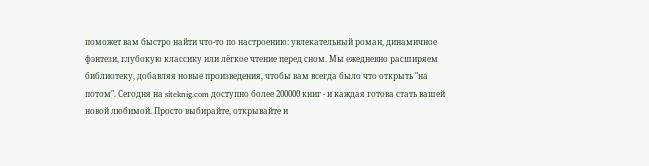поможет вам быстро найти что-то по настроению: увлекательный роман, динамичное фэнтези, глубокую классику или лёгкое чтение перед сном. Мы ежедневно расширяем библиотеку, добавляя новые произведения, чтобы вам всегда было что открыть "на потом". Сегодня на siteknig.com доступно более 200000 книг - и каждая готова стать вашей новой любимой. Просто выбирайте, открывайте и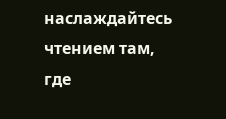наслаждайтесь чтением там, где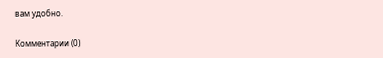вам удобно.

Комментарии (0)